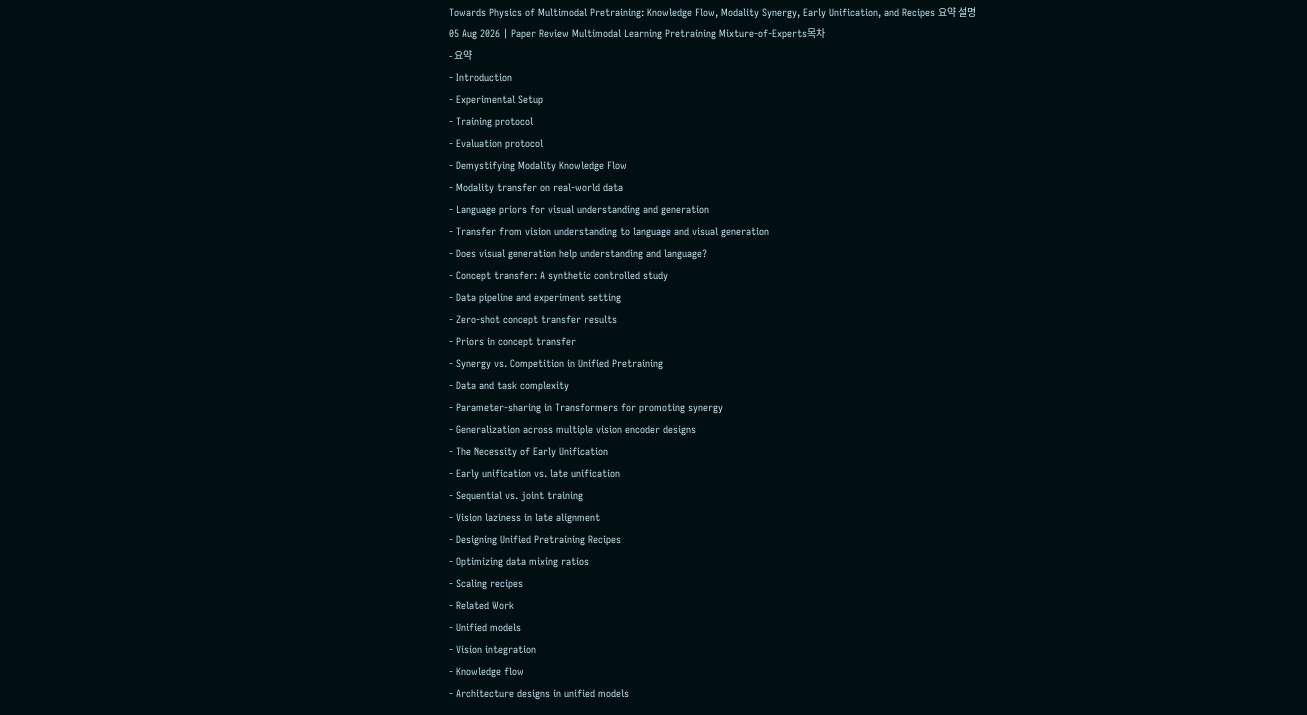Towards Physics of Multimodal Pretraining: Knowledge Flow, Modality Synergy, Early Unification, and Recipes 요약 설명
05 Aug 2026 | Paper Review Multimodal Learning Pretraining Mixture-of-Experts목차
- 요약
- Introduction
- Experimental Setup
- Training protocol
- Evaluation protocol
- Demystifying Modality Knowledge Flow
- Modality transfer on real-world data
- Language priors for visual understanding and generation
- Transfer from vision understanding to language and visual generation
- Does visual generation help understanding and language?
- Concept transfer: A synthetic controlled study
- Data pipeline and experiment setting
- Zero-shot concept transfer results
- Priors in concept transfer
- Synergy vs. Competition in Unified Pretraining
- Data and task complexity
- Parameter-sharing in Transformers for promoting synergy
- Generalization across multiple vision encoder designs
- The Necessity of Early Unification
- Early unification vs. late unification
- Sequential vs. joint training
- Vision laziness in late alignment
- Designing Unified Pretraining Recipes
- Optimizing data mixing ratios
- Scaling recipes
- Related Work
- Unified models
- Vision integration
- Knowledge flow
- Architecture designs in unified models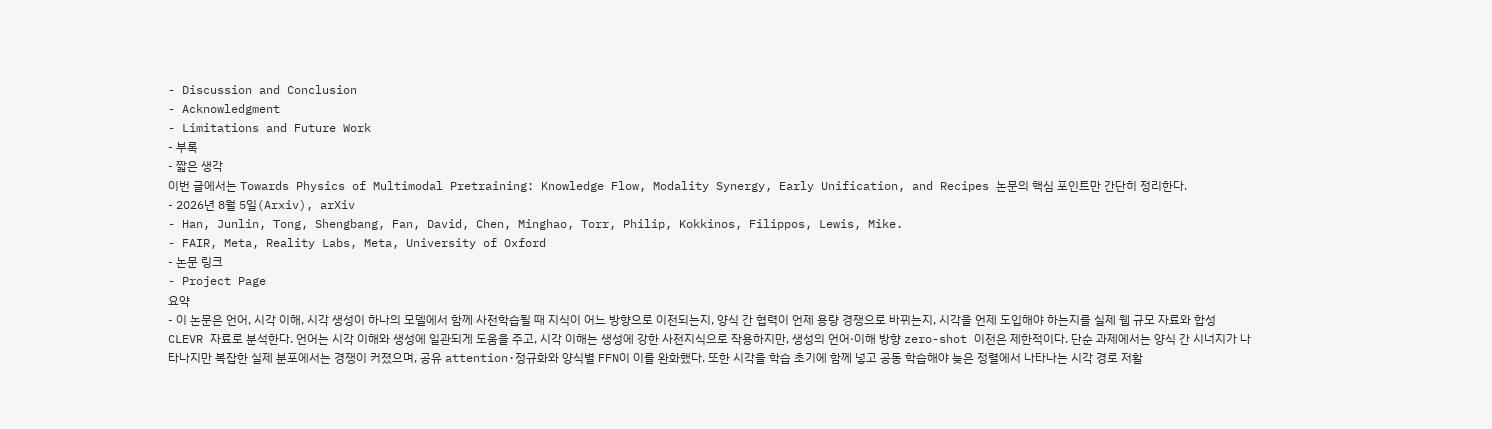- Discussion and Conclusion
- Acknowledgment
- Limitations and Future Work
- 부록
- 짧은 생각
이번 글에서는 Towards Physics of Multimodal Pretraining: Knowledge Flow, Modality Synergy, Early Unification, and Recipes 논문의 핵심 포인트만 간단히 정리한다.
- 2026년 8월 5일(Arxiv), arXiv
- Han, Junlin, Tong, Shengbang, Fan, David, Chen, Minghao, Torr, Philip, Kokkinos, Filippos, Lewis, Mike.
- FAIR, Meta, Reality Labs, Meta, University of Oxford
- 논문 링크
- Project Page
요약
- 이 논문은 언어, 시각 이해, 시각 생성이 하나의 모델에서 함께 사전학습될 때 지식이 어느 방향으로 이전되는지, 양식 간 협력이 언제 용량 경쟁으로 바뀌는지, 시각을 언제 도입해야 하는지를 실제 웹 규모 자료와 합성 CLEVR 자료로 분석한다. 언어는 시각 이해와 생성에 일관되게 도움을 주고, 시각 이해는 생성에 강한 사전지식으로 작용하지만, 생성의 언어·이해 방향 zero-shot 이전은 제한적이다. 단순 과제에서는 양식 간 시너지가 나타나지만 복잡한 실제 분포에서는 경쟁이 커졌으며, 공유 attention·정규화와 양식별 FFN이 이를 완화했다. 또한 시각을 학습 초기에 함께 넣고 공동 학습해야 늦은 정렬에서 나타나는 시각 경로 저활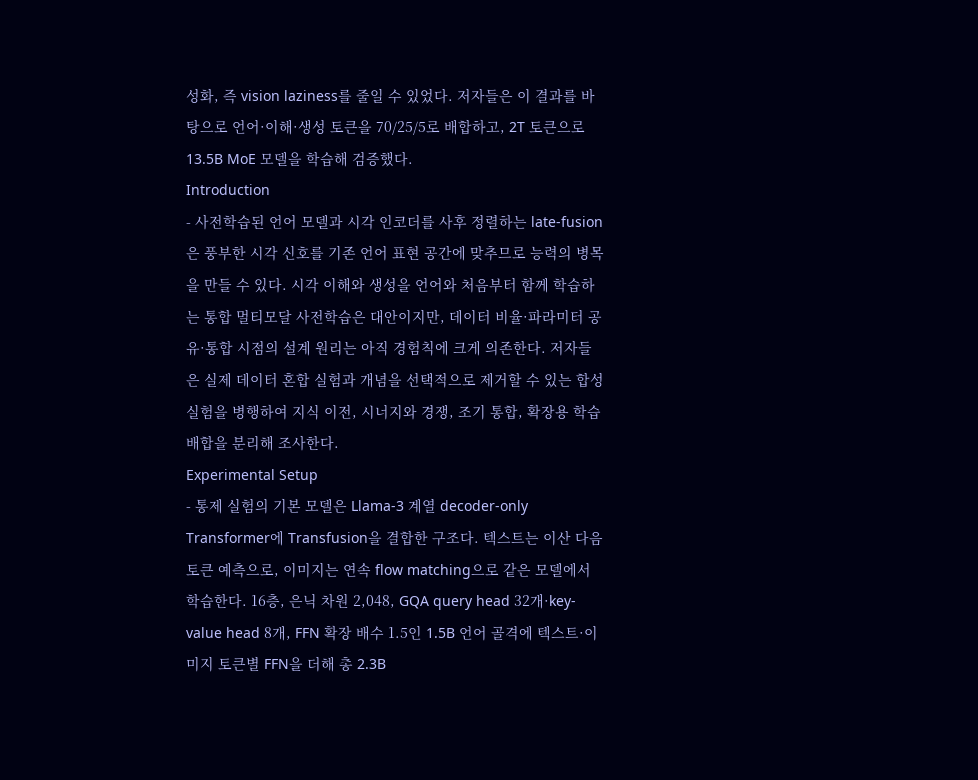성화, 즉 vision laziness를 줄일 수 있었다. 저자들은 이 결과를 바탕으로 언어·이해·생성 토큰을 70/25/5로 배합하고, 2T 토큰으로 13.5B MoE 모델을 학습해 검증했다.
Introduction
- 사전학습된 언어 모델과 시각 인코더를 사후 정렬하는 late-fusion은 풍부한 시각 신호를 기존 언어 표현 공간에 맞추므로 능력의 병목을 만들 수 있다. 시각 이해와 생성을 언어와 처음부터 함께 학습하는 통합 멀티모달 사전학습은 대안이지만, 데이터 비율·파라미터 공유·통합 시점의 설계 원리는 아직 경험칙에 크게 의존한다. 저자들은 실제 데이터 혼합 실험과 개념을 선택적으로 제거할 수 있는 합성 실험을 병행하여 지식 이전, 시너지와 경쟁, 조기 통합, 확장용 학습 배합을 분리해 조사한다.
Experimental Setup
- 통제 실험의 기본 모델은 Llama-3 계열 decoder-only Transformer에 Transfusion을 결합한 구조다. 텍스트는 이산 다음 토큰 예측으로, 이미지는 연속 flow matching으로 같은 모델에서 학습한다. 16층, 은닉 차원 2,048, GQA query head 32개·key-value head 8개, FFN 확장 배수 1.5인 1.5B 언어 골격에 텍스트·이미지 토큰별 FFN을 더해 총 2.3B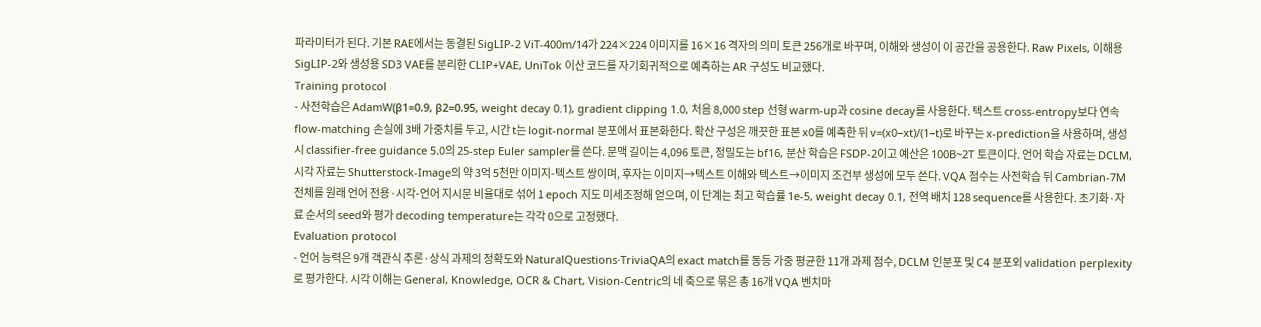파라미터가 된다. 기본 RAE에서는 동결된 SigLIP-2 ViT-400m/14가 224×224 이미지를 16×16 격자의 의미 토큰 256개로 바꾸며, 이해와 생성이 이 공간을 공용한다. Raw Pixels, 이해용 SigLIP-2와 생성용 SD3 VAE를 분리한 CLIP+VAE, UniTok 이산 코드를 자기회귀적으로 예측하는 AR 구성도 비교했다.
Training protocol
- 사전학습은 AdamW(β1=0.9, β2=0.95, weight decay 0.1), gradient clipping 1.0, 처음 8,000 step 선형 warm-up과 cosine decay를 사용한다. 텍스트 cross-entropy보다 연속 flow-matching 손실에 3배 가중치를 두고, 시간 t는 logit-normal 분포에서 표본화한다. 확산 구성은 깨끗한 표본 x0를 예측한 뒤 v=(x0−xt)/(1−t)로 바꾸는 x-prediction을 사용하며, 생성 시 classifier-free guidance 5.0의 25-step Euler sampler를 쓴다. 문맥 길이는 4,096 토큰, 정밀도는 bf16, 분산 학습은 FSDP-2이고 예산은 100B~2T 토큰이다. 언어 학습 자료는 DCLM, 시각 자료는 Shutterstock-Image의 약 3억 5천만 이미지-텍스트 쌍이며, 후자는 이미지→텍스트 이해와 텍스트→이미지 조건부 생성에 모두 쓴다. VQA 점수는 사전학습 뒤 Cambrian-7M 전체를 원래 언어 전용·시각-언어 지시문 비율대로 섞어 1 epoch 지도 미세조정해 얻으며, 이 단계는 최고 학습률 1e-5, weight decay 0.1, 전역 배치 128 sequence를 사용한다. 초기화·자료 순서의 seed와 평가 decoding temperature는 각각 0으로 고정했다.
Evaluation protocol
- 언어 능력은 9개 객관식 추론·상식 과제의 정확도와 NaturalQuestions·TriviaQA의 exact match를 동등 가중 평균한 11개 과제 점수, DCLM 인분포 및 C4 분포외 validation perplexity로 평가한다. 시각 이해는 General, Knowledge, OCR & Chart, Vision-Centric의 네 축으로 묶은 총 16개 VQA 벤치마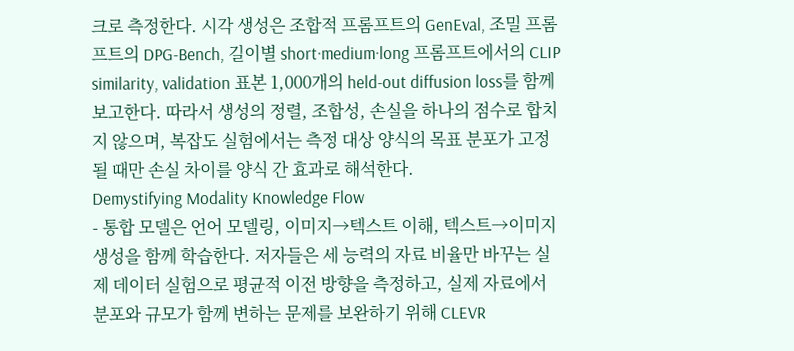크로 측정한다. 시각 생성은 조합적 프롬프트의 GenEval, 조밀 프롬프트의 DPG-Bench, 길이별 short·medium·long 프롬프트에서의 CLIP similarity, validation 표본 1,000개의 held-out diffusion loss를 함께 보고한다. 따라서 생성의 정렬, 조합성, 손실을 하나의 점수로 합치지 않으며, 복잡도 실험에서는 측정 대상 양식의 목표 분포가 고정될 때만 손실 차이를 양식 간 효과로 해석한다.
Demystifying Modality Knowledge Flow
- 통합 모델은 언어 모델링, 이미지→텍스트 이해, 텍스트→이미지 생성을 함께 학습한다. 저자들은 세 능력의 자료 비율만 바꾸는 실제 데이터 실험으로 평균적 이전 방향을 측정하고, 실제 자료에서 분포와 규모가 함께 변하는 문제를 보완하기 위해 CLEVR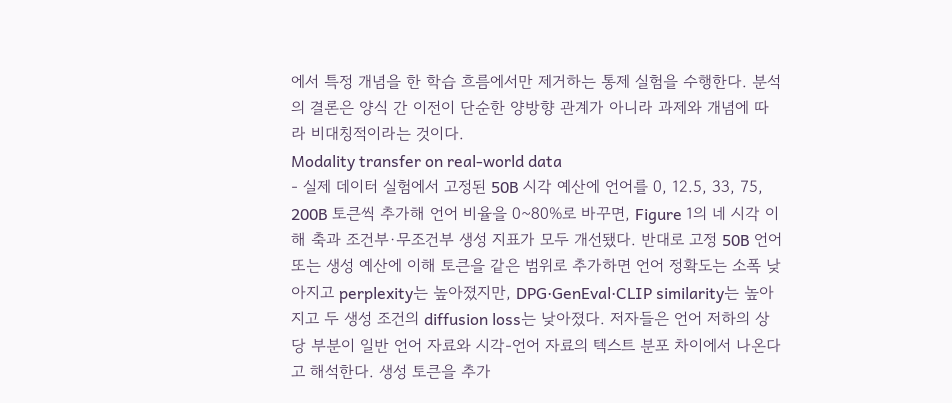에서 특정 개념을 한 학습 흐름에서만 제거하는 통제 실험을 수행한다. 분석의 결론은 양식 간 이전이 단순한 양방향 관계가 아니라 과제와 개념에 따라 비대칭적이라는 것이다.
Modality transfer on real-world data
- 실제 데이터 실험에서 고정된 50B 시각 예산에 언어를 0, 12.5, 33, 75, 200B 토큰씩 추가해 언어 비율을 0~80%로 바꾸면, Figure 1의 네 시각 이해 축과 조건부·무조건부 생성 지표가 모두 개선됐다. 반대로 고정 50B 언어 또는 생성 예산에 이해 토큰을 같은 범위로 추가하면 언어 정확도는 소폭 낮아지고 perplexity는 높아졌지만, DPG·GenEval·CLIP similarity는 높아지고 두 생성 조건의 diffusion loss는 낮아졌다. 저자들은 언어 저하의 상당 부분이 일반 언어 자료와 시각-언어 자료의 텍스트 분포 차이에서 나온다고 해석한다. 생성 토큰을 추가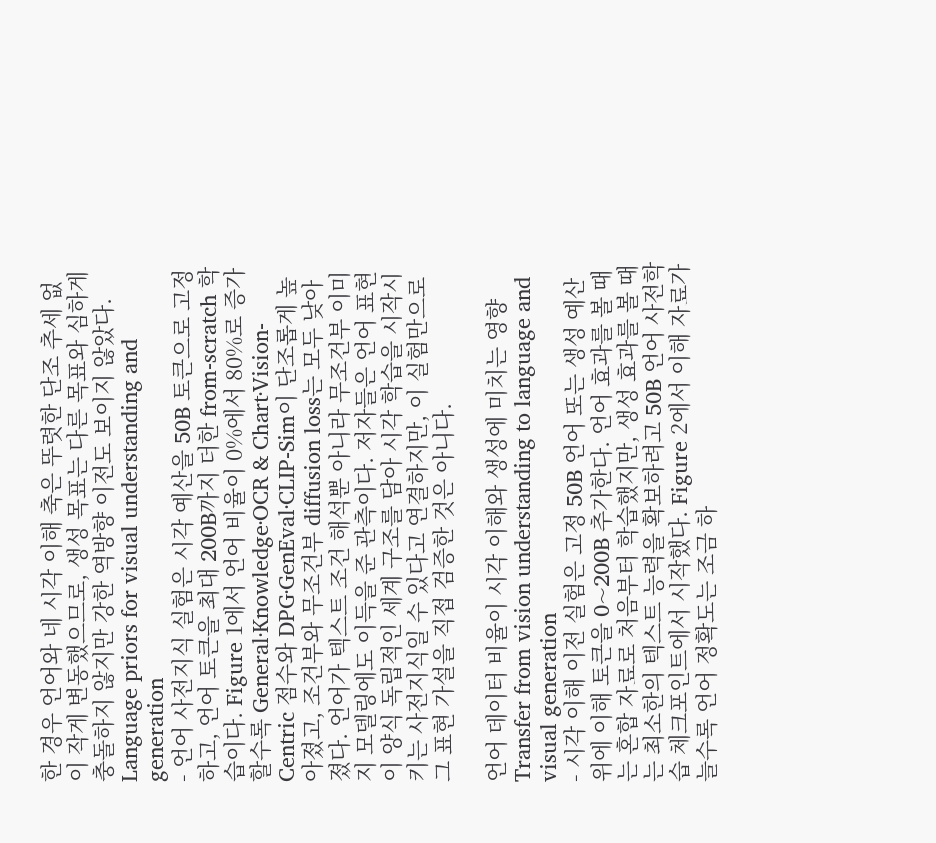한 경우 언어와 네 시각 이해 축은 뚜렷한 단조 추세 없이 작게 변동했으므로, 생성 목표는 다른 목표와 심하게 충돌하지 않지만 강한 역방향 이전도 보이지 않았다.
Language priors for visual understanding and generation
- 언어 사전지식 실험은 시각 예산을 50B 토큰으로 고정하고, 언어 토큰을 최대 200B까지 더한 from-scratch 학습이다. Figure 1에서 언어 비율이 0%에서 80%로 증가할수록 General·Knowledge·OCR & Chart·Vision-Centric 점수와 DPG·GenEval·CLIP-Sim이 단조롭게 높아졌고, 조건부와 무조건부 diffusion loss는 모두 낮아졌다. 언어가 텍스트 조건 해석뿐 아니라 무조건부 이미지 모델링에도 이득을 준 관측이다. 저자들은 언어 표현이 양식 독립적인 세계 구조를 담아 시각 학습을 시작시키는 사전지식일 수 있다고 연결하지만, 이 실험만으로 그 표현 가설을 직접 검증한 것은 아니다.

언어 데이터 비율이 시각 이해와 생성에 미치는 영향
Transfer from vision understanding to language and visual generation
- 시각 이해 이전 실험은 고정 50B 언어 또는 생성 예산 위에 이해 토큰을 0~200B 추가한다. 언어 효과를 볼 때는 혼합 자료로 처음부터 학습했지만, 생성 효과를 볼 때는 최소한의 텍스트 능력을 확보하려고 50B 언어 사전학습 체크포인트에서 시작했다. Figure 2에서 이해 자료가 늘수록 언어 정확도는 조금 하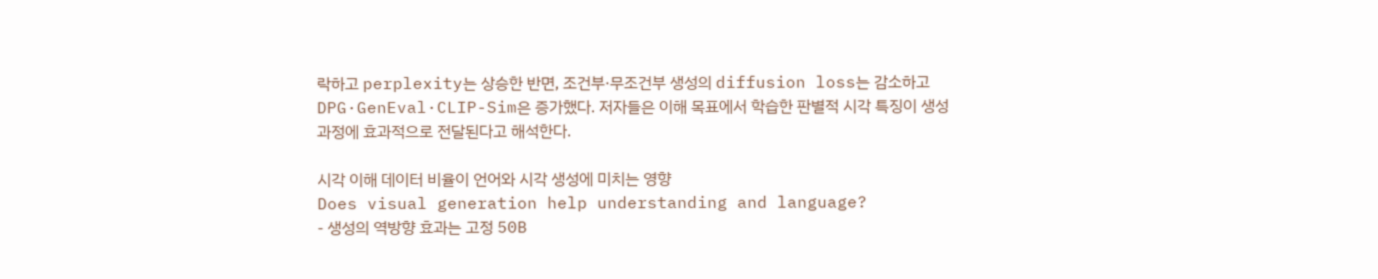락하고 perplexity는 상승한 반면, 조건부·무조건부 생성의 diffusion loss는 감소하고 DPG·GenEval·CLIP-Sim은 증가했다. 저자들은 이해 목표에서 학습한 판별적 시각 특징이 생성 과정에 효과적으로 전달된다고 해석한다.

시각 이해 데이터 비율이 언어와 시각 생성에 미치는 영향
Does visual generation help understanding and language?
- 생성의 역방향 효과는 고정 50B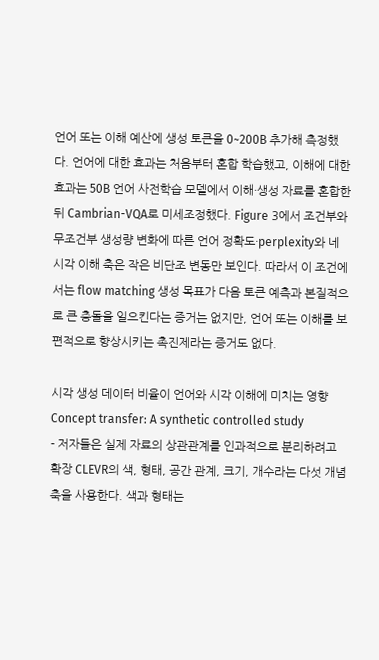언어 또는 이해 예산에 생성 토큰을 0~200B 추가해 측정했다. 언어에 대한 효과는 처음부터 혼합 학습했고, 이해에 대한 효과는 50B 언어 사전학습 모델에서 이해·생성 자료를 혼합한 뒤 Cambrian-VQA로 미세조정했다. Figure 3에서 조건부와 무조건부 생성량 변화에 따른 언어 정확도·perplexity와 네 시각 이해 축은 작은 비단조 변동만 보인다. 따라서 이 조건에서는 flow matching 생성 목표가 다음 토큰 예측과 본질적으로 큰 충돌을 일으킨다는 증거는 없지만, 언어 또는 이해를 보편적으로 향상시키는 촉진제라는 증거도 없다.

시각 생성 데이터 비율이 언어와 시각 이해에 미치는 영향
Concept transfer: A synthetic controlled study
- 저자들은 실제 자료의 상관관계를 인과적으로 분리하려고 확장 CLEVR의 색, 형태, 공간 관계, 크기, 개수라는 다섯 개념 축을 사용한다. 색과 형태는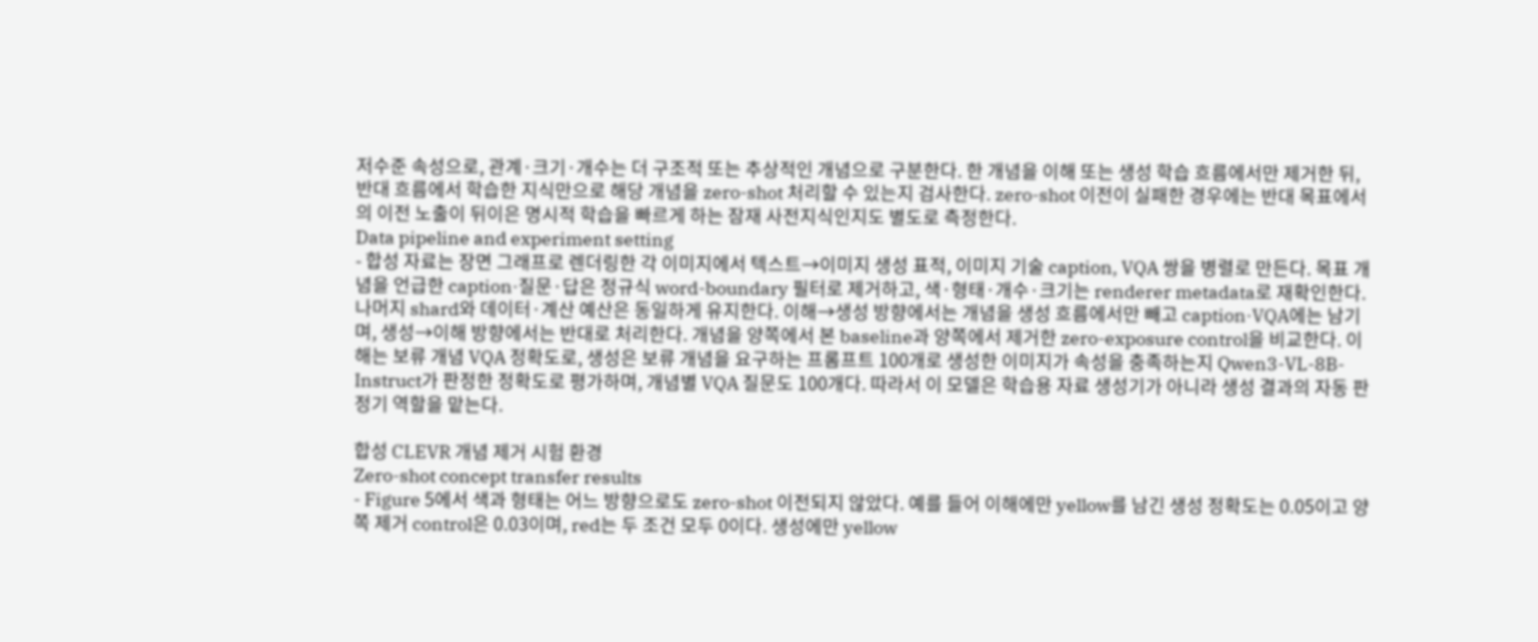저수준 속성으로, 관계·크기·개수는 더 구조적 또는 추상적인 개념으로 구분한다. 한 개념을 이해 또는 생성 학습 흐름에서만 제거한 뒤, 반대 흐름에서 학습한 지식만으로 해당 개념을 zero-shot 처리할 수 있는지 검사한다. zero-shot 이전이 실패한 경우에는 반대 목표에서의 이전 노출이 뒤이은 명시적 학습을 빠르게 하는 잠재 사전지식인지도 별도로 측정한다.
Data pipeline and experiment setting
- 합성 자료는 장면 그래프로 렌더링한 각 이미지에서 텍스트→이미지 생성 표적, 이미지 기술 caption, VQA 쌍을 병렬로 만든다. 목표 개념을 언급한 caption·질문·답은 정규식 word-boundary 필터로 제거하고, 색·형태·개수·크기는 renderer metadata로 재확인한다. 나머지 shard와 데이터·계산 예산은 동일하게 유지한다. 이해→생성 방향에서는 개념을 생성 흐름에서만 빼고 caption·VQA에는 남기며, 생성→이해 방향에서는 반대로 처리한다. 개념을 양쪽에서 본 baseline과 양쪽에서 제거한 zero-exposure control을 비교한다. 이해는 보류 개념 VQA 정확도로, 생성은 보류 개념을 요구하는 프롬프트 100개로 생성한 이미지가 속성을 충족하는지 Qwen3-VL-8B-Instruct가 판정한 정확도로 평가하며, 개념별 VQA 질문도 100개다. 따라서 이 모델은 학습용 자료 생성기가 아니라 생성 결과의 자동 판정기 역할을 맡는다.

합성 CLEVR 개념 제거 시험 환경
Zero-shot concept transfer results
- Figure 5에서 색과 형태는 어느 방향으로도 zero-shot 이전되지 않았다. 예를 들어 이해에만 yellow를 남긴 생성 정확도는 0.05이고 양쪽 제거 control은 0.03이며, red는 두 조건 모두 0이다. 생성에만 yellow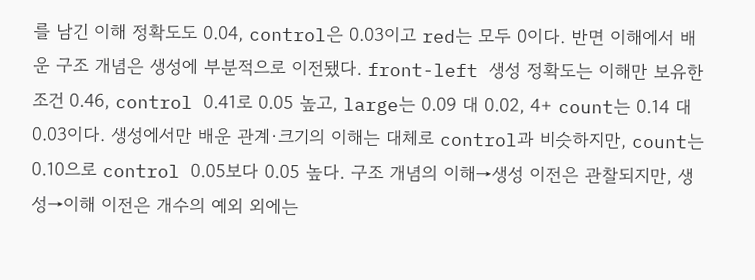를 남긴 이해 정확도도 0.04, control은 0.03이고 red는 모두 0이다. 반면 이해에서 배운 구조 개념은 생성에 부분적으로 이전됐다. front-left 생성 정확도는 이해만 보유한 조건 0.46, control 0.41로 0.05 높고, large는 0.09 대 0.02, 4+ count는 0.14 대 0.03이다. 생성에서만 배운 관계·크기의 이해는 대체로 control과 비슷하지만, count는 0.10으로 control 0.05보다 0.05 높다. 구조 개념의 이해→생성 이전은 관찰되지만, 생성→이해 이전은 개수의 예외 외에는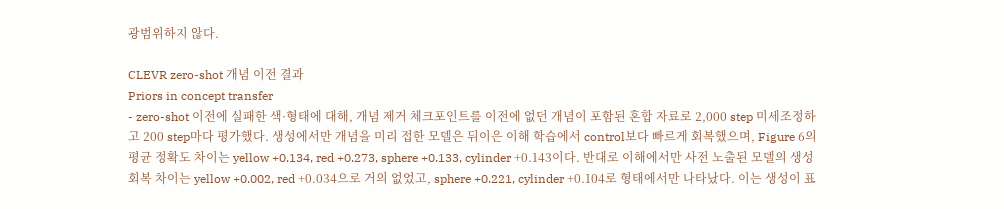광범위하지 않다.

CLEVR zero-shot 개념 이전 결과
Priors in concept transfer
- zero-shot 이전에 실패한 색·형태에 대해, 개념 제거 체크포인트를 이전에 없던 개념이 포함된 혼합 자료로 2,000 step 미세조정하고 200 step마다 평가했다. 생성에서만 개념을 미리 접한 모델은 뒤이은 이해 학습에서 control보다 빠르게 회복했으며, Figure 6의 평균 정확도 차이는 yellow +0.134, red +0.273, sphere +0.133, cylinder +0.143이다. 반대로 이해에서만 사전 노출된 모델의 생성 회복 차이는 yellow +0.002, red +0.034으로 거의 없었고, sphere +0.221, cylinder +0.104로 형태에서만 나타났다. 이는 생성이 표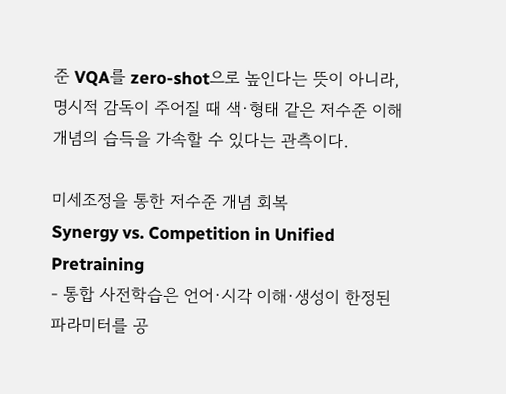준 VQA를 zero-shot으로 높인다는 뜻이 아니라, 명시적 감독이 주어질 때 색·형태 같은 저수준 이해 개념의 습득을 가속할 수 있다는 관측이다.

미세조정을 통한 저수준 개념 회복
Synergy vs. Competition in Unified Pretraining
- 통합 사전학습은 언어·시각 이해·생성이 한정된 파라미터를 공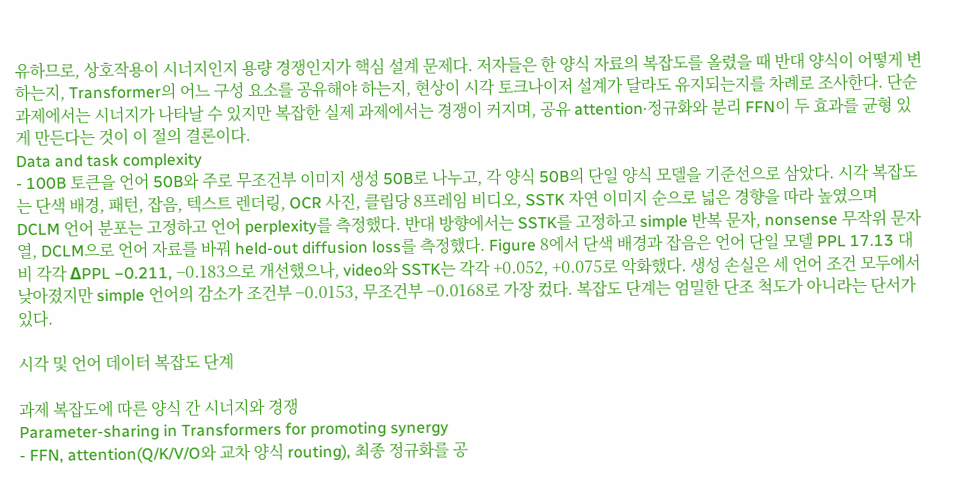유하므로, 상호작용이 시너지인지 용량 경쟁인지가 핵심 설계 문제다. 저자들은 한 양식 자료의 복잡도를 올렸을 때 반대 양식이 어떻게 변하는지, Transformer의 어느 구성 요소를 공유해야 하는지, 현상이 시각 토크나이저 설계가 달라도 유지되는지를 차례로 조사한다. 단순 과제에서는 시너지가 나타날 수 있지만 복잡한 실제 과제에서는 경쟁이 커지며, 공유 attention·정규화와 분리 FFN이 두 효과를 균형 있게 만든다는 것이 이 절의 결론이다.
Data and task complexity
- 100B 토큰을 언어 50B와 주로 무조건부 이미지 생성 50B로 나누고, 각 양식 50B의 단일 양식 모델을 기준선으로 삼았다. 시각 복잡도는 단색 배경, 패턴, 잡음, 텍스트 렌더링, OCR 사진, 클립당 8프레임 비디오, SSTK 자연 이미지 순으로 넓은 경향을 따라 높였으며 DCLM 언어 분포는 고정하고 언어 perplexity를 측정했다. 반대 방향에서는 SSTK를 고정하고 simple 반복 문자, nonsense 무작위 문자열, DCLM으로 언어 자료를 바꿔 held-out diffusion loss를 측정했다. Figure 8에서 단색 배경과 잡음은 언어 단일 모델 PPL 17.13 대비 각각 ΔPPL −0.211, −0.183으로 개선했으나, video와 SSTK는 각각 +0.052, +0.075로 악화했다. 생성 손실은 세 언어 조건 모두에서 낮아졌지만 simple 언어의 감소가 조건부 −0.0153, 무조건부 −0.0168로 가장 컸다. 복잡도 단계는 엄밀한 단조 척도가 아니라는 단서가 있다.

시각 및 언어 데이터 복잡도 단계

과제 복잡도에 따른 양식 간 시너지와 경쟁
Parameter-sharing in Transformers for promoting synergy
- FFN, attention(Q/K/V/O와 교차 양식 routing), 최종 정규화를 공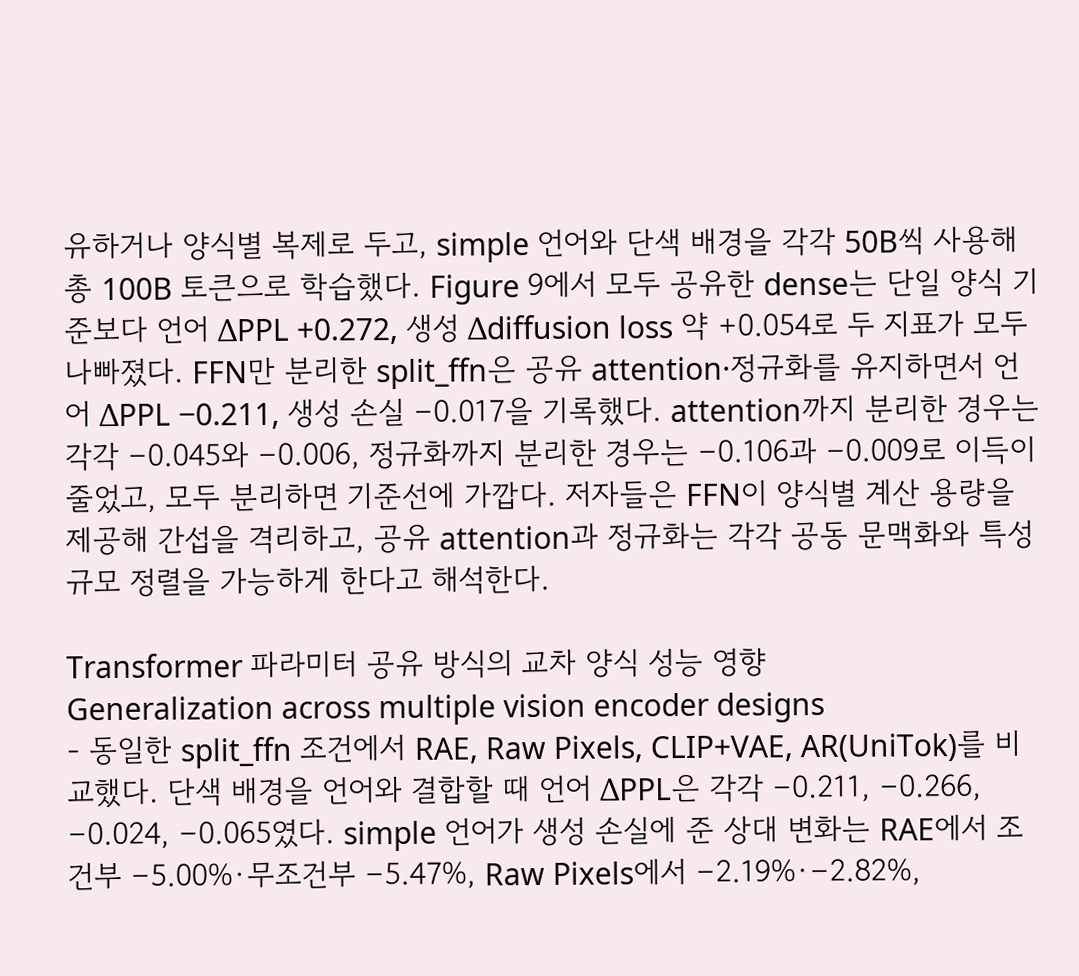유하거나 양식별 복제로 두고, simple 언어와 단색 배경을 각각 50B씩 사용해 총 100B 토큰으로 학습했다. Figure 9에서 모두 공유한 dense는 단일 양식 기준보다 언어 ΔPPL +0.272, 생성 Δdiffusion loss 약 +0.054로 두 지표가 모두 나빠졌다. FFN만 분리한 split_ffn은 공유 attention·정규화를 유지하면서 언어 ΔPPL −0.211, 생성 손실 −0.017을 기록했다. attention까지 분리한 경우는 각각 −0.045와 −0.006, 정규화까지 분리한 경우는 −0.106과 −0.009로 이득이 줄었고, 모두 분리하면 기준선에 가깝다. 저자들은 FFN이 양식별 계산 용량을 제공해 간섭을 격리하고, 공유 attention과 정규화는 각각 공동 문맥화와 특성 규모 정렬을 가능하게 한다고 해석한다.

Transformer 파라미터 공유 방식의 교차 양식 성능 영향
Generalization across multiple vision encoder designs
- 동일한 split_ffn 조건에서 RAE, Raw Pixels, CLIP+VAE, AR(UniTok)를 비교했다. 단색 배경을 언어와 결합할 때 언어 ΔPPL은 각각 −0.211, −0.266, −0.024, −0.065였다. simple 언어가 생성 손실에 준 상대 변화는 RAE에서 조건부 −5.00%·무조건부 −5.47%, Raw Pixels에서 −2.19%·−2.82%,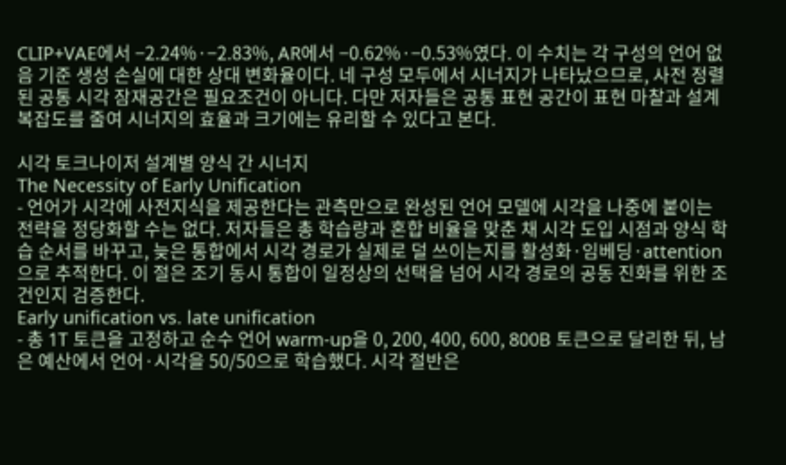CLIP+VAE에서 −2.24%·−2.83%, AR에서 −0.62%·−0.53%였다. 이 수치는 각 구성의 언어 없음 기준 생성 손실에 대한 상대 변화율이다. 네 구성 모두에서 시너지가 나타났으므로, 사전 정렬된 공통 시각 잠재공간은 필요조건이 아니다. 다만 저자들은 공통 표현 공간이 표현 마찰과 설계 복잡도를 줄여 시너지의 효율과 크기에는 유리할 수 있다고 본다.

시각 토크나이저 설계별 양식 간 시너지
The Necessity of Early Unification
- 언어가 시각에 사전지식을 제공한다는 관측만으로 완성된 언어 모델에 시각을 나중에 붙이는 전략을 정당화할 수는 없다. 저자들은 총 학습량과 혼합 비율을 맞춘 채 시각 도입 시점과 양식 학습 순서를 바꾸고, 늦은 통합에서 시각 경로가 실제로 덜 쓰이는지를 활성화·임베딩·attention으로 추적한다. 이 절은 조기 동시 통합이 일정상의 선택을 넘어 시각 경로의 공동 진화를 위한 조건인지 검증한다.
Early unification vs. late unification
- 총 1T 토큰을 고정하고 순수 언어 warm-up을 0, 200, 400, 600, 800B 토큰으로 달리한 뒤, 남은 예산에서 언어·시각을 50/50으로 학습했다. 시각 절반은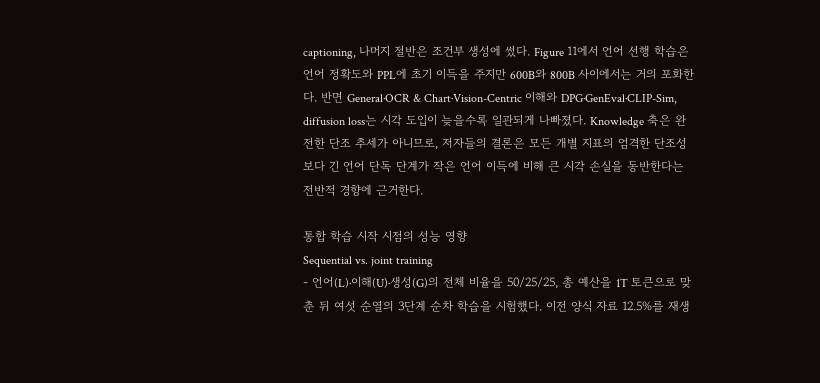captioning, 나머지 절반은 조건부 생성에 썼다. Figure 11에서 언어 선행 학습은 언어 정확도와 PPL에 초기 이득을 주지만 600B와 800B 사이에서는 거의 포화한다. 반면 General·OCR & Chart·Vision-Centric 이해와 DPG·GenEval·CLIP-Sim, diffusion loss는 시각 도입이 늦을수록 일관되게 나빠졌다. Knowledge 축은 완전한 단조 추세가 아니므로, 저자들의 결론은 모든 개별 지표의 엄격한 단조성보다 긴 언어 단독 단계가 작은 언어 이득에 비해 큰 시각 손실을 동반한다는 전반적 경향에 근거한다.

통합 학습 시작 시점의 성능 영향
Sequential vs. joint training
- 언어(L)·이해(U)·생성(G)의 전체 비율을 50/25/25, 총 예산을 1T 토큰으로 맞춘 뒤 여섯 순열의 3단계 순차 학습을 시험했다. 이전 양식 자료 12.5%를 재생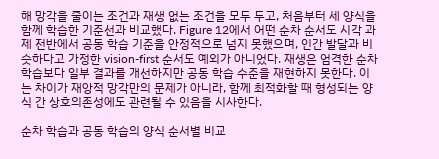해 망각을 줄이는 조건과 재생 없는 조건을 모두 두고, 처음부터 세 양식을 함께 학습한 기준선과 비교했다. Figure 12에서 어떤 순차 순서도 시각 과제 전반에서 공동 학습 기준을 안정적으로 넘지 못했으며, 인간 발달과 비슷하다고 가정한 vision-first 순서도 예외가 아니었다. 재생은 엄격한 순차 학습보다 일부 결과를 개선하지만 공동 학습 수준을 재현하지 못한다. 이는 차이가 재앙적 망각만의 문제가 아니라, 함께 최적화할 때 형성되는 양식 간 상호의존성에도 관련될 수 있음을 시사한다.

순차 학습과 공동 학습의 양식 순서별 비교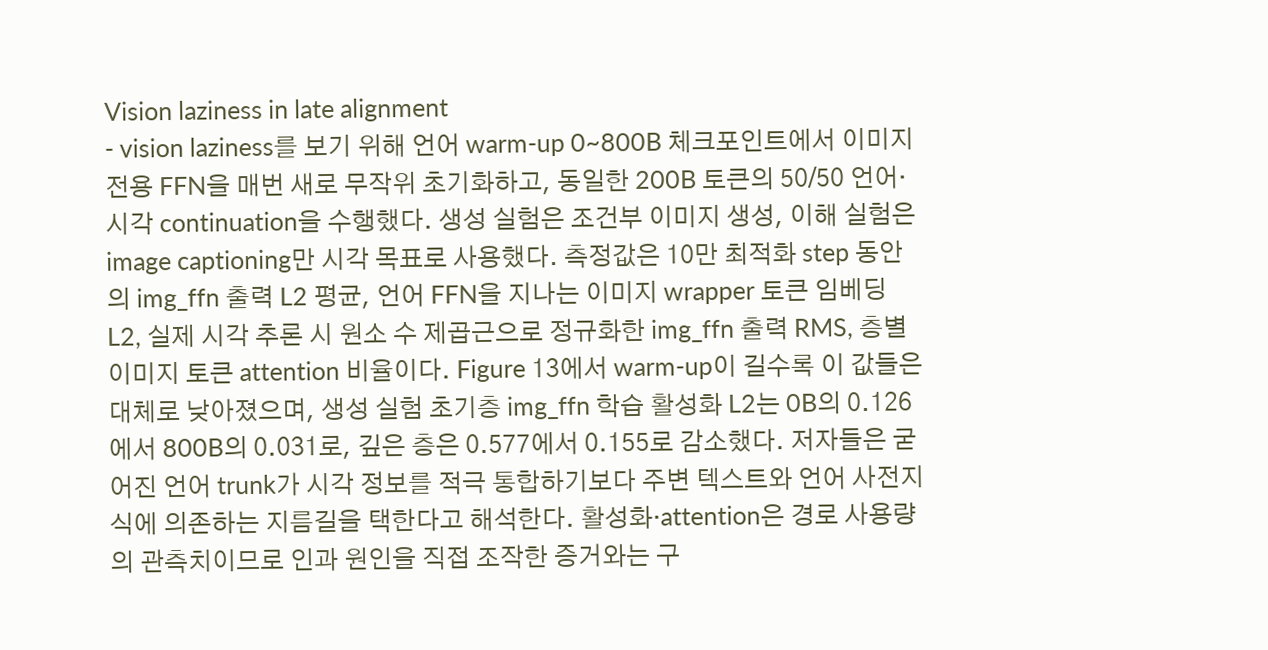Vision laziness in late alignment
- vision laziness를 보기 위해 언어 warm-up 0~800B 체크포인트에서 이미지 전용 FFN을 매번 새로 무작위 초기화하고, 동일한 200B 토큰의 50/50 언어·시각 continuation을 수행했다. 생성 실험은 조건부 이미지 생성, 이해 실험은 image captioning만 시각 목표로 사용했다. 측정값은 10만 최적화 step 동안의 img_ffn 출력 L2 평균, 언어 FFN을 지나는 이미지 wrapper 토큰 임베딩 L2, 실제 시각 추론 시 원소 수 제곱근으로 정규화한 img_ffn 출력 RMS, 층별 이미지 토큰 attention 비율이다. Figure 13에서 warm-up이 길수록 이 값들은 대체로 낮아졌으며, 생성 실험 초기층 img_ffn 학습 활성화 L2는 0B의 0.126에서 800B의 0.031로, 깊은 층은 0.577에서 0.155로 감소했다. 저자들은 굳어진 언어 trunk가 시각 정보를 적극 통합하기보다 주변 텍스트와 언어 사전지식에 의존하는 지름길을 택한다고 해석한다. 활성화·attention은 경로 사용량의 관측치이므로 인과 원인을 직접 조작한 증거와는 구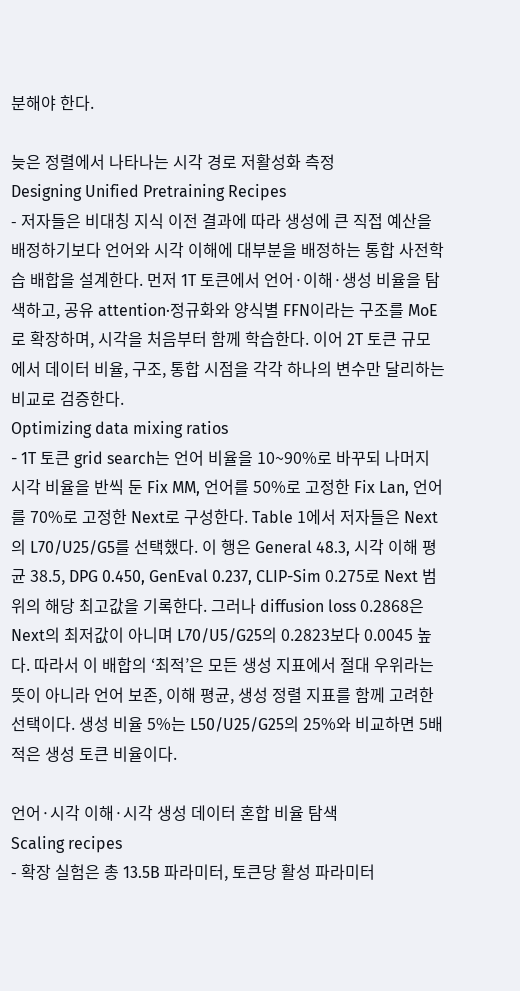분해야 한다.

늦은 정렬에서 나타나는 시각 경로 저활성화 측정
Designing Unified Pretraining Recipes
- 저자들은 비대칭 지식 이전 결과에 따라 생성에 큰 직접 예산을 배정하기보다 언어와 시각 이해에 대부분을 배정하는 통합 사전학습 배합을 설계한다. 먼저 1T 토큰에서 언어·이해·생성 비율을 탐색하고, 공유 attention·정규화와 양식별 FFN이라는 구조를 MoE로 확장하며, 시각을 처음부터 함께 학습한다. 이어 2T 토큰 규모에서 데이터 비율, 구조, 통합 시점을 각각 하나의 변수만 달리하는 비교로 검증한다.
Optimizing data mixing ratios
- 1T 토큰 grid search는 언어 비율을 10~90%로 바꾸되 나머지 시각 비율을 반씩 둔 Fix MM, 언어를 50%로 고정한 Fix Lan, 언어를 70%로 고정한 Next로 구성한다. Table 1에서 저자들은 Next의 L70/U25/G5를 선택했다. 이 행은 General 48.3, 시각 이해 평균 38.5, DPG 0.450, GenEval 0.237, CLIP-Sim 0.275로 Next 범위의 해당 최고값을 기록한다. 그러나 diffusion loss 0.2868은 Next의 최저값이 아니며 L70/U5/G25의 0.2823보다 0.0045 높다. 따라서 이 배합의 ‘최적’은 모든 생성 지표에서 절대 우위라는 뜻이 아니라 언어 보존, 이해 평균, 생성 정렬 지표를 함께 고려한 선택이다. 생성 비율 5%는 L50/U25/G25의 25%와 비교하면 5배 적은 생성 토큰 비율이다.

언어·시각 이해·시각 생성 데이터 혼합 비율 탐색
Scaling recipes
- 확장 실험은 총 13.5B 파라미터, 토큰당 활성 파라미터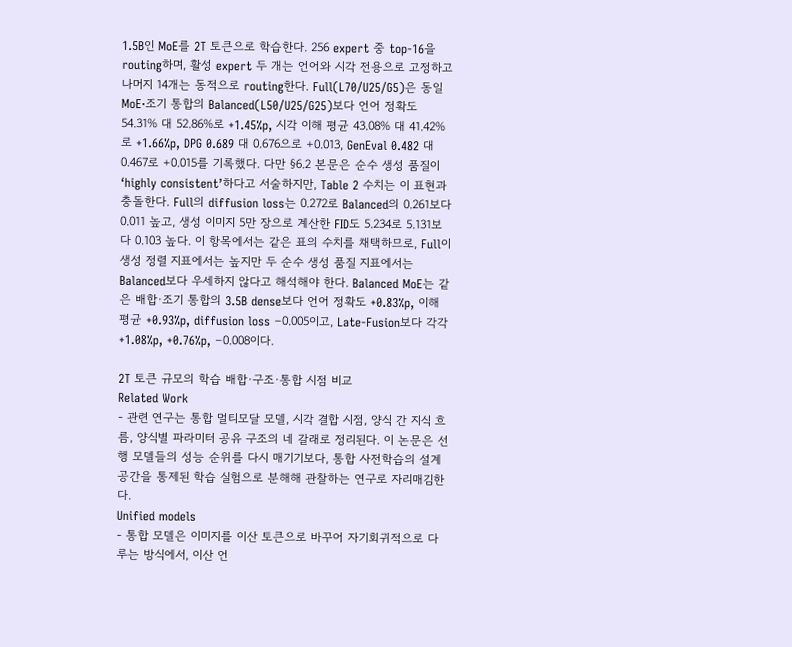1.5B인 MoE를 2T 토큰으로 학습한다. 256 expert 중 top-16을 routing하며, 활성 expert 두 개는 언어와 시각 전용으로 고정하고 나머지 14개는 동적으로 routing한다. Full(L70/U25/G5)은 동일 MoE·조기 통합의 Balanced(L50/U25/G25)보다 언어 정확도 54.31% 대 52.86%로 +1.45%p, 시각 이해 평균 43.08% 대 41.42%로 +1.66%p, DPG 0.689 대 0.676으로 +0.013, GenEval 0.482 대 0.467로 +0.015를 기록했다. 다만 §6.2 본문은 순수 생성 품질이 ‘highly consistent’하다고 서술하지만, Table 2 수치는 이 표현과 충돌한다. Full의 diffusion loss는 0.272로 Balanced의 0.261보다 0.011 높고, 생성 이미지 5만 장으로 계산한 FID도 5.234로 5.131보다 0.103 높다. 이 항목에서는 같은 표의 수치를 채택하므로, Full이 생성 정렬 지표에서는 높지만 두 순수 생성 품질 지표에서는 Balanced보다 우세하지 않다고 해석해야 한다. Balanced MoE는 같은 배합·조기 통합의 3.5B dense보다 언어 정확도 +0.83%p, 이해 평균 +0.93%p, diffusion loss −0.005이고, Late-Fusion보다 각각 +1.08%p, +0.76%p, −0.008이다.

2T 토큰 규모의 학습 배합·구조·통합 시점 비교
Related Work
- 관련 연구는 통합 멀티모달 모델, 시각 결합 시점, 양식 간 지식 흐름, 양식별 파라미터 공유 구조의 네 갈래로 정리된다. 이 논문은 선행 모델들의 성능 순위를 다시 매기기보다, 통합 사전학습의 설계 공간을 통제된 학습 실험으로 분해해 관찰하는 연구로 자리매김한다.
Unified models
- 통합 모델은 이미지를 이산 토큰으로 바꾸어 자기회귀적으로 다루는 방식에서, 이산 언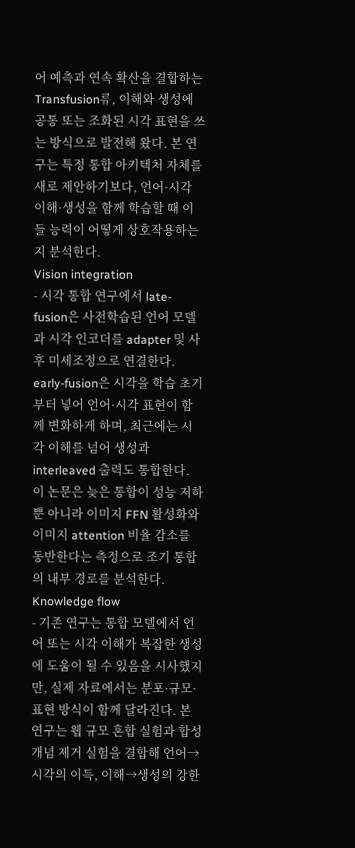어 예측과 연속 확산을 결합하는 Transfusion류, 이해와 생성에 공통 또는 조화된 시각 표현을 쓰는 방식으로 발전해 왔다. 본 연구는 특정 통합 아키텍처 자체를 새로 제안하기보다, 언어·시각 이해·생성을 함께 학습할 때 이들 능력이 어떻게 상호작용하는지 분석한다.
Vision integration
- 시각 통합 연구에서 late-fusion은 사전학습된 언어 모델과 시각 인코더를 adapter 및 사후 미세조정으로 연결한다. early-fusion은 시각을 학습 초기부터 넣어 언어·시각 표현이 함께 변화하게 하며, 최근에는 시각 이해를 넘어 생성과 interleaved 출력도 통합한다. 이 논문은 늦은 통합이 성능 저하뿐 아니라 이미지 FFN 활성화와 이미지 attention 비율 감소를 동반한다는 측정으로 조기 통합의 내부 경로를 분석한다.
Knowledge flow
- 기존 연구는 통합 모델에서 언어 또는 시각 이해가 복잡한 생성에 도움이 될 수 있음을 시사했지만, 실제 자료에서는 분포·규모·표현 방식이 함께 달라진다. 본 연구는 웹 규모 혼합 실험과 합성 개념 제거 실험을 결합해 언어→시각의 이득, 이해→생성의 강한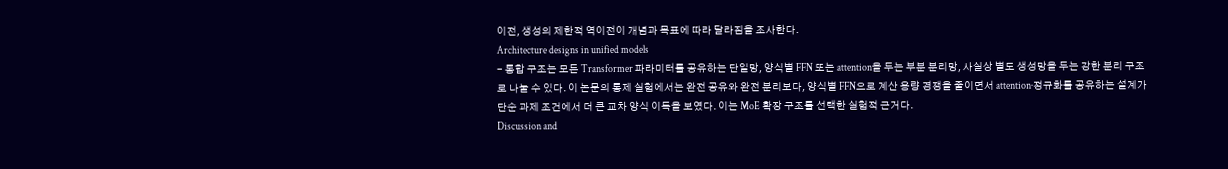이전, 생성의 제한적 역이전이 개념과 목표에 따라 달라짐을 조사한다.
Architecture designs in unified models
- 통합 구조는 모든 Transformer 파라미터를 공유하는 단일망, 양식별 FFN 또는 attention을 두는 부분 분리망, 사실상 별도 생성망을 두는 강한 분리 구조로 나눌 수 있다. 이 논문의 통제 실험에서는 완전 공유와 완전 분리보다, 양식별 FFN으로 계산 용량 경쟁을 줄이면서 attention·정규화를 공유하는 설계가 단순 과제 조건에서 더 큰 교차 양식 이득을 보였다. 이는 MoE 확장 구조를 선택한 실험적 근거다.
Discussion and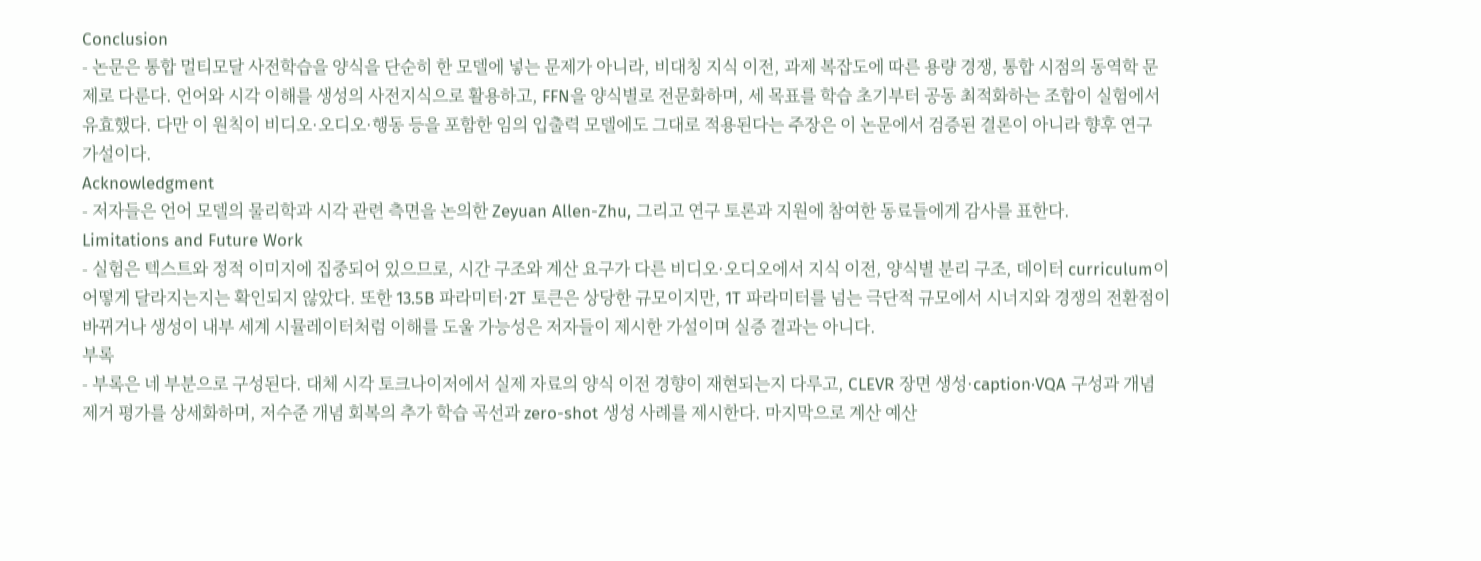Conclusion
- 논문은 통합 멀티모달 사전학습을 양식을 단순히 한 모델에 넣는 문제가 아니라, 비대칭 지식 이전, 과제 복잡도에 따른 용량 경쟁, 통합 시점의 동역학 문제로 다룬다. 언어와 시각 이해를 생성의 사전지식으로 활용하고, FFN을 양식별로 전문화하며, 세 목표를 학습 초기부터 공동 최적화하는 조합이 실험에서 유효했다. 다만 이 원칙이 비디오·오디오·행동 등을 포함한 임의 입출력 모델에도 그대로 적용된다는 주장은 이 논문에서 검증된 결론이 아니라 향후 연구 가설이다.
Acknowledgment
- 저자들은 언어 모델의 물리학과 시각 관련 측면을 논의한 Zeyuan Allen-Zhu, 그리고 연구 토론과 지원에 참여한 동료들에게 감사를 표한다.
Limitations and Future Work
- 실험은 텍스트와 정적 이미지에 집중되어 있으므로, 시간 구조와 계산 요구가 다른 비디오·오디오에서 지식 이전, 양식별 분리 구조, 데이터 curriculum이 어떻게 달라지는지는 확인되지 않았다. 또한 13.5B 파라미터·2T 토큰은 상당한 규모이지만, 1T 파라미터를 넘는 극단적 규모에서 시너지와 경쟁의 전환점이 바뀌거나 생성이 내부 세계 시뮬레이터처럼 이해를 도울 가능성은 저자들이 제시한 가설이며 실증 결과는 아니다.
부록
- 부록은 네 부분으로 구성된다. 대체 시각 토크나이저에서 실제 자료의 양식 이전 경향이 재현되는지 다루고, CLEVR 장면 생성·caption·VQA 구성과 개념 제거 평가를 상세화하며, 저수준 개념 회복의 추가 학습 곡선과 zero-shot 생성 사례를 제시한다. 마지막으로 계산 예산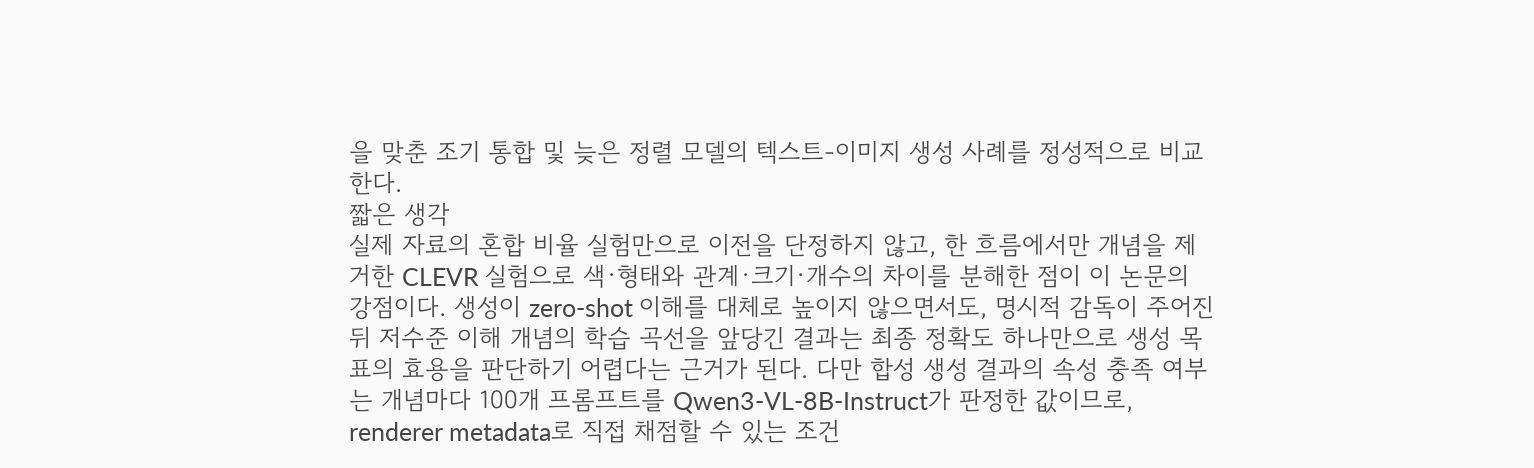을 맞춘 조기 통합 및 늦은 정렬 모델의 텍스트-이미지 생성 사례를 정성적으로 비교한다.
짧은 생각
실제 자료의 혼합 비율 실험만으로 이전을 단정하지 않고, 한 흐름에서만 개념을 제거한 CLEVR 실험으로 색·형태와 관계·크기·개수의 차이를 분해한 점이 이 논문의 강점이다. 생성이 zero-shot 이해를 대체로 높이지 않으면서도, 명시적 감독이 주어진 뒤 저수준 이해 개념의 학습 곡선을 앞당긴 결과는 최종 정확도 하나만으로 생성 목표의 효용을 판단하기 어렵다는 근거가 된다. 다만 합성 생성 결과의 속성 충족 여부는 개념마다 100개 프롬프트를 Qwen3-VL-8B-Instruct가 판정한 값이므로, renderer metadata로 직접 채점할 수 있는 조건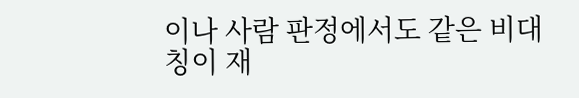이나 사람 판정에서도 같은 비대칭이 재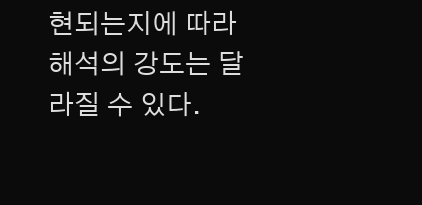현되는지에 따라 해석의 강도는 달라질 수 있다.